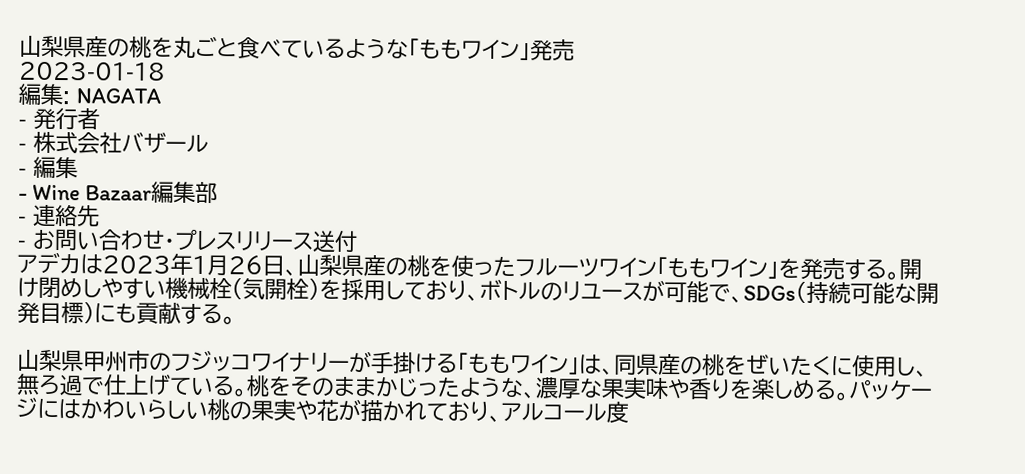山梨県産の桃を丸ごと食べているような「ももワイン」発売
2023-01-18
編集: NAGATA
- 発行者
- 株式会社バザール
- 編集
- Wine Bazaar編集部
- 連絡先
- お問い合わせ・プレスリリース送付
アデカは2023年1月26日、山梨県産の桃を使ったフルーツワイン「ももワイン」を発売する。開け閉めしやすい機械栓(気開栓)を採用しており、ボトルのリユースが可能で、SDGs(持続可能な開発目標)にも貢献する。

山梨県甲州市のフジッコワイナリーが手掛ける「ももワイン」は、同県産の桃をぜいたくに使用し、無ろ過で仕上げている。桃をそのままかじったような、濃厚な果実味や香りを楽しめる。パッケージにはかわいらしい桃の果実や花が描かれており、アルコール度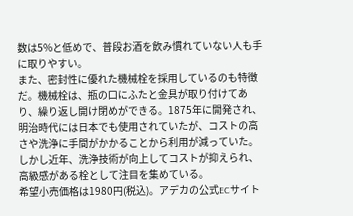数は5%と低めで、普段お酒を飲み慣れていない人も手に取りやすい。
また、密封性に優れた機械栓を採用しているのも特徴だ。機械栓は、瓶の口にふたと金具が取り付けてあり、繰り返し開け閉めができる。1875年に開発され、明治時代には日本でも使用されていたが、コストの高さや洗浄に手間がかかることから利用が減っていた。しかし近年、洗浄技術が向上してコストが抑えられ、高級感がある栓として注目を集めている。
希望小売価格は1980円(税込)。アデカの公式ECサイト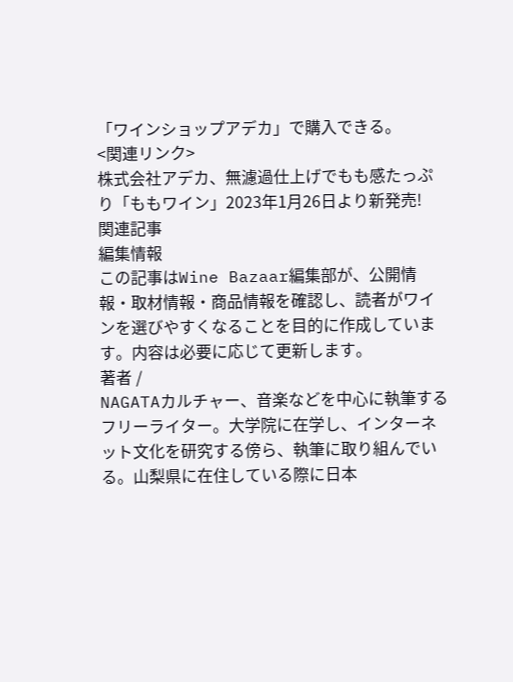「ワインショップアデカ」で購入できる。
<関連リンク>
株式会社アデカ、無濾過仕上げでもも感たっぷり「ももワイン」2023年1月26日より新発売!
関連記事
編集情報
この記事はWine Bazaar編集部が、公開情報・取材情報・商品情報を確認し、読者がワインを選びやすくなることを目的に作成しています。内容は必要に応じて更新します。
著者 /
NAGATAカルチャー、音楽などを中心に執筆するフリーライター。大学院に在学し、インターネット文化を研究する傍ら、執筆に取り組んでいる。山梨県に在住している際に日本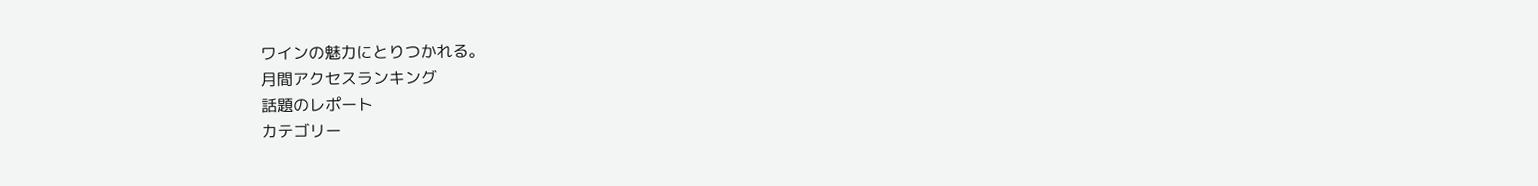ワインの魅力にとりつかれる。
月間アクセスランキング
話題のレポート
カテゴリー